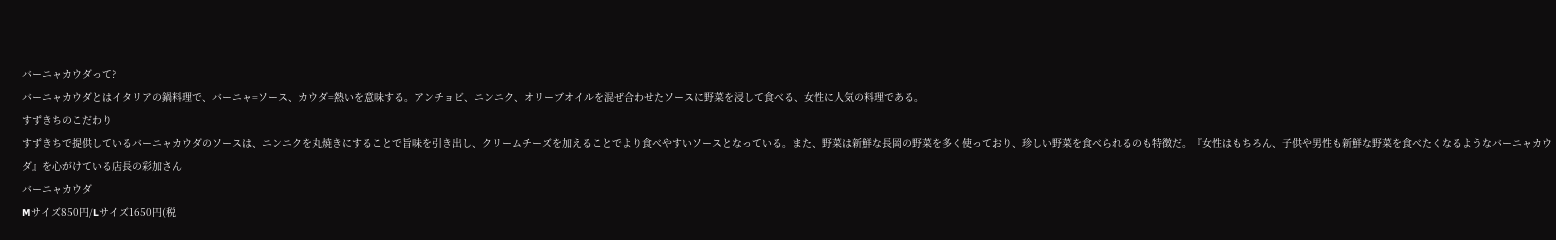バーニャカウダって?
バーニャカウダとはイタリアの鍋料理で、バーニャ=ソース、カウダ=熱いを意味する。アンチョビ、ニンニク、オリーブオイルを混ぜ合わせたソースに野菜を浸して食べる、女性に人気の料理である。
すずきちのこだわり
すずきちで提供しているバーニャカウダのソースは、ニンニクを丸焼きにすることで旨味を引き出し、クリームチーズを加えることでより食べやすいソースとなっている。また、野菜は新鮮な長岡の野菜を多く使っており、珍しい野菜を食べられるのも特徴だ。『女性はもちろん、子供や男性も新鮮な野菜を食べたくなるようなバーニャカウダ』を心がけている店長の彩加さん
バーニャカウダ
Mサイズ850円/Lサイズ1650円(税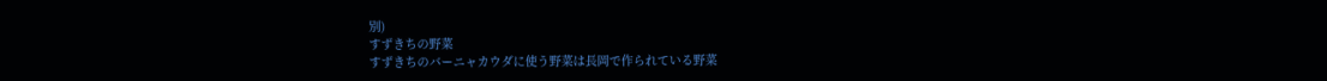別)
すずきちの野菜
すずきちのバーニャカウダに使う野菜は長岡で作られている野菜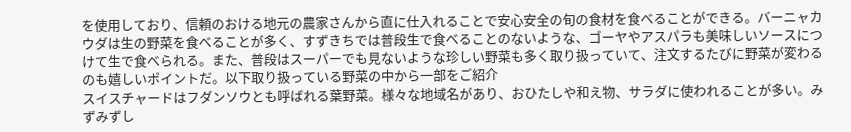を使用しており、信頼のおける地元の農家さんから直に仕入れることで安心安全の旬の食材を食べることができる。バーニャカウダは生の野菜を食べることが多く、すずきちでは普段生で食べることのないような、ゴーヤやアスパラも美味しいソースにつけて生で食べられる。また、普段はスーパーでも見ないような珍しい野菜も多く取り扱っていて、注文するたびに野菜が変わるのも嬉しいポイントだ。以下取り扱っている野菜の中から一部をご紹介
スイスチャードはフダンソウとも呼ばれる葉野菜。様々な地域名があり、おひたしや和え物、サラダに使われることが多い。みずみずし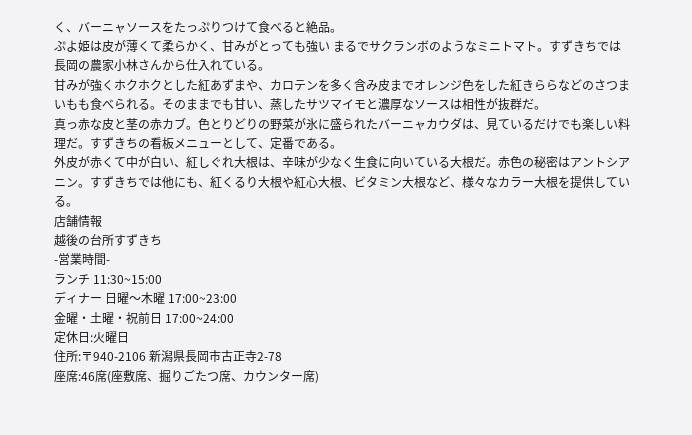く、バーニャソースをたっぷりつけて食べると絶品。
ぷよ姫は皮が薄くて柔らかく、甘みがとっても強い まるでサクランボのようなミニトマト。すずきちでは長岡の農家小林さんから仕入れている。
甘みが強くホクホクとした紅あずまや、カロテンを多く含み皮までオレンジ色をした紅きららなどのさつまいもも食べられる。そのままでも甘い、蒸したサツマイモと濃厚なソースは相性が抜群だ。
真っ赤な皮と茎の赤カブ。色とりどりの野菜が氷に盛られたバーニャカウダは、見ているだけでも楽しい料理だ。すずきちの看板メニューとして、定番である。
外皮が赤くて中が白い、紅しぐれ大根は、辛味が少なく生食に向いている大根だ。赤色の秘密はアントシアニン。すずきちでは他にも、紅くるり大根や紅心大根、ビタミン大根など、様々なカラー大根を提供している。
店舗情報
越後の台所すずきち
-営業時間-
ランチ 11:30~15:00
ディナー 日曜〜木曜 17:00~23:00
金曜・土曜・祝前日 17:00~24:00
定休日:火曜日
住所:〒940-2106 新潟県長岡市古正寺2-78
座席:46席(座敷席、掘りごたつ席、カウンター席)